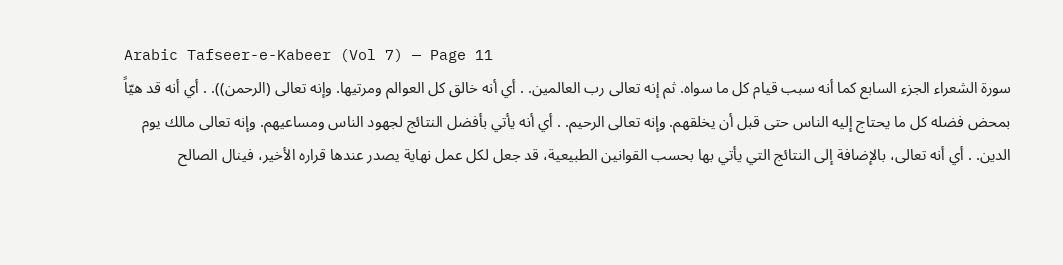Arabic Tafseer-e-Kabeer (Vol 7) — Page 11
سورة الشعراء الجزء السابع كما أنه سبب قيام كل ما سواه. ثم إنه تعالى رب العالمين. . أي أنه خالق كل العوالم ومرتيها. وإنه تعالى (الرحمن)). . أي أنه قد هيّاً بمحض فضله كل ما يحتاج إليه الناس حتى قبل أن يخلقهم. وإنه تعالى الرحيم. . أي أنه يأتي بأفضل النتائج لجهود الناس ومساعيهم. وإنه تعالى مالك يوم الدين. . أي أنه تعالى، بالإضافة إلى النتائج التي يأتي بها بحسب القوانين الطبيعية، قد جعل لكل عمل نهاية يصدر عندها قراره الأخير، فينال الصالح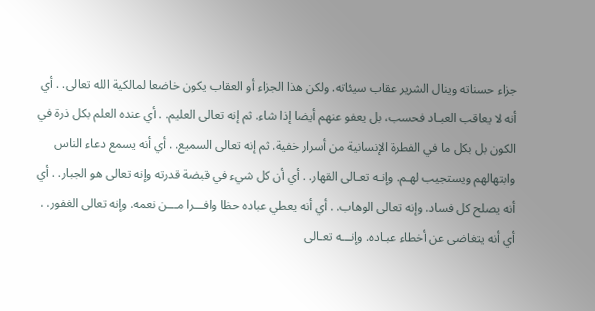جزاء حسناته وينال الشرير عقاب سيئاته. ولكن هذا الجزاء أو العقاب يكون خاضعا لمالكية الله تعالى. . أي أنه لا يعاقب العبـاد فحسب، بل يعفو عنهم أيضا إذا شاء. ثم إنه تعالى العليم. . أي عنده العلم بكل ذرة في الكون بل بكل ما في الفطرة الإنسانية من أسرار خفية. ثم إنه تعالى السميع. . أي أنه يسمع دعاء الناس وابتهالهم ويستجيب لهـم. وإنـه تعـالى القهار. . أي أن كل شيء في قبضة قدرته وإنه تعالى هو الجبار. . أي أنه يصلح كل فساد. وإنه تعالى الوهاب. . أي أنه يعطي عباده حظا وافـــرا مـــن نعمه. وإنه تعالى الغفور. . أي أنه يتغاضى عن أخطاء عبـاده. وإنـــه تعـالى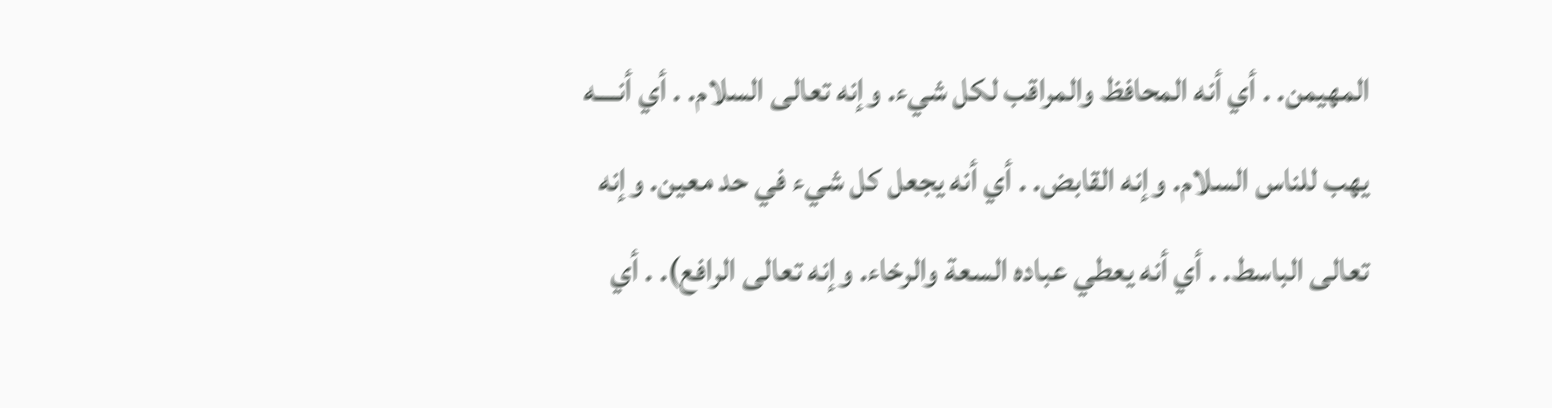المهيمن. . أي أنه المحافظ والمراقب لكل شيء. وإنه تعالى السلام. . أي أنــــه يهب للناس السلام. وإنه القابض. . أي أنه يجعل كل شيء في حد معين. وإنه تعالى الباسط. . أي أنه يعطي عباده السعة والرخاء. وإنه تعالى الرافع). . أي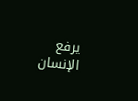يرفع الإنسان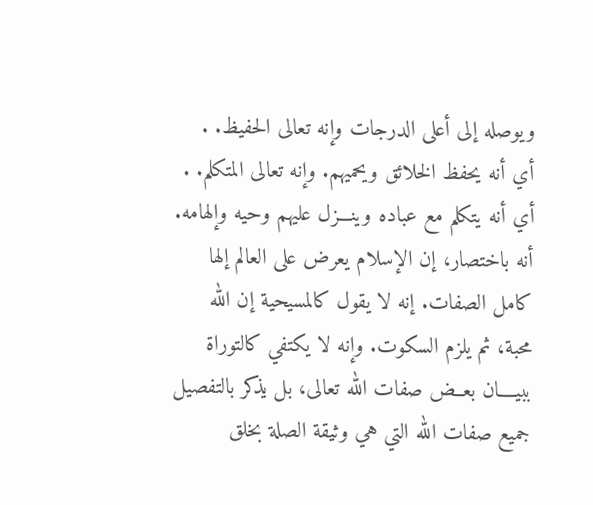ويوصله إلى أعلى الدرجات وإنه تعالى الحفيظ. . أي أنه يحفظ الخلائق ويحميهم. وإنه تعالى المتكلم. . أي أنه يتكلم مع عباده وينـــزل عليهم وحيه وإلهامه. أنه باختصار، إن الإسلام يعرض على العالم إلها كامل الصفات. إنه لا يقول كالمسيحية إن الله محبة، ثم يلزم السكوت. وإنه لا يكتفي كالتوراة ببيــــان بعــض صفات الله تعالى، بل يذكر بالتفصيل جميع صفات الله التي هي وثيقة الصلة بخلق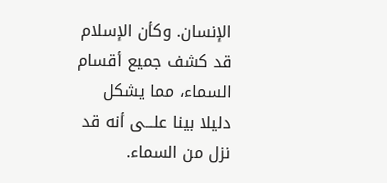الإنسان. وكأن الإسلام قد كشف جميع أقسام السماء، مما يشكل دليلا بينا علـــى أنه قد نزل من السماء.